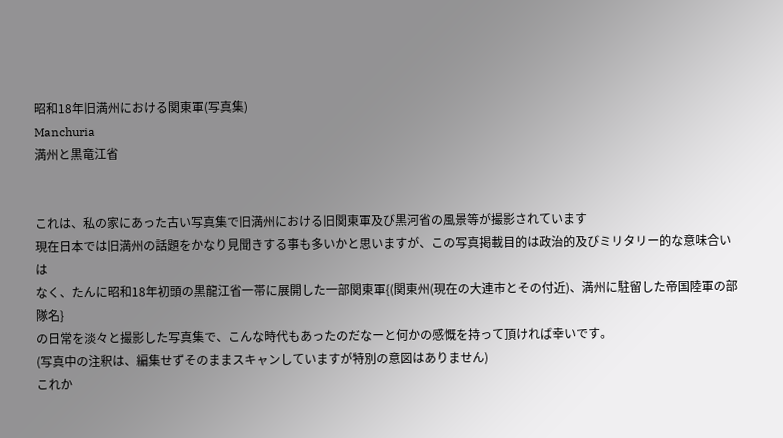昭和18年旧満州における関東軍(写真集)
Manchuria
満州と黒竜江省


これは、私の家にあった古い写真集で旧満州における旧関東軍及び黒河省の風景等が撮影されています
現在日本では旧満州の話題をかなり見聞きする事も多いかと思いますが、この写真掲載目的は政治的及びミリタリー的な意味合いは
なく、たんに昭和18年初頭の黒龍江省一帯に展開した一部関東軍{(関東州(現在の大連市とその付近)、満州に駐留した帝国陸軍の部隊名}
の日常を淡々と撮影した写真集で、こんな時代もあったのだなーと何かの感慨を持って頂ければ幸いです。
(写真中の注釈は、編集せずそのままスキャンしていますが特別の意図はありません)
これか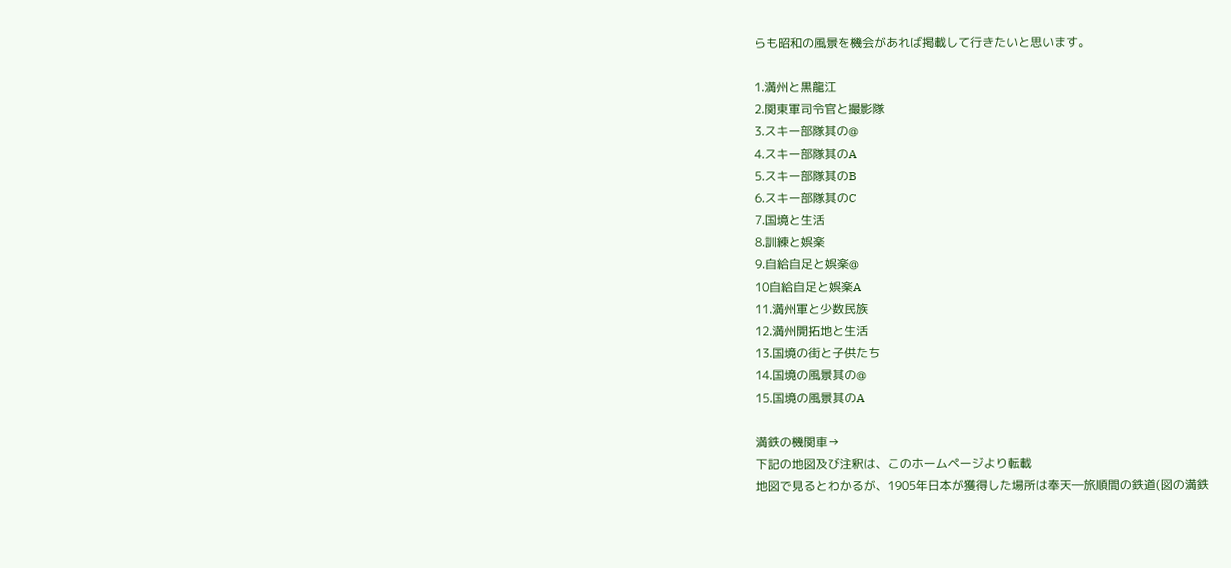らも昭和の風景を機会があれば掲載して行きたいと思います。

1.満州と黒龍江
2.関東軍司令官と撮影隊
3.スキー部隊其の@
4.スキー部隊其のA
5.スキー部隊其のB
6.スキー部隊其のC
7.国境と生活
8.訓練と娯楽
9.自給自足と娯楽@
10自給自足と娯楽A
11.満州軍と少数民族
12.満州開拓地と生活
13.国境の街と子供たち
14.国境の風景其の@
15.国境の風景其のA

満鉄の機関車→
下記の地図及び注釈は、このホームページより転載
地図で見るとわかるが、1905年日本が獲得した場所は奉天―旅順間の鉄道(図の満鉄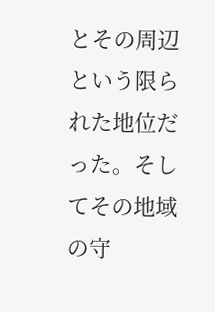とその周辺という限られた地位だった。そしてその地域の守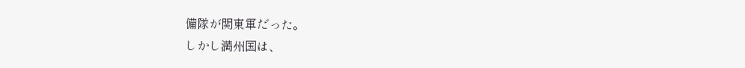備隊が関東軍だった。
しかし満州国は、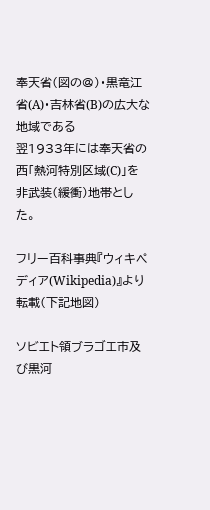奉天省(図の@)・黒竜江省(A)・吉林省(B)の広大な地域である
翌1933年には奉天省の西「熱河特別区域(C)」を非武装(緩衝)地帯とした。

フリー百科事典『ウィキペディア(Wikipedia)』より転載(下記地図)

ソビエト領ブラゴエ市及び黒河